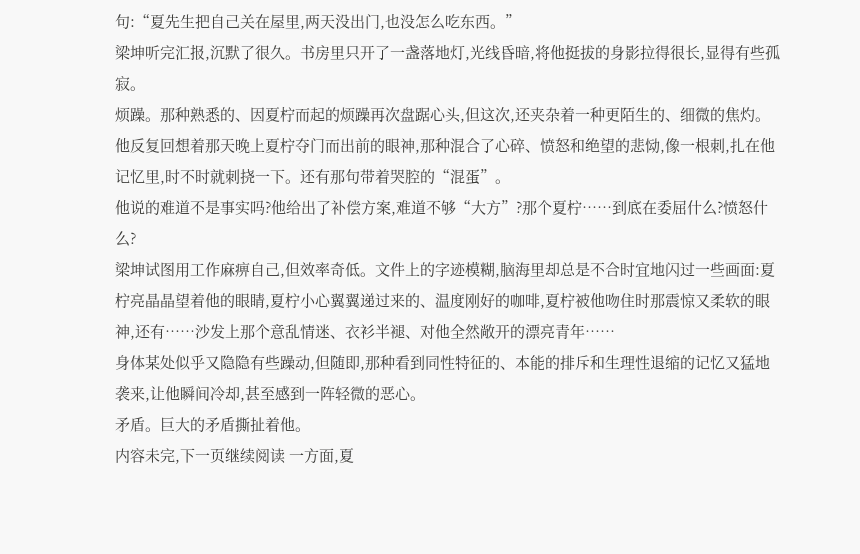句:“夏先生把自己关在屋里,两天没出门,也没怎么吃东西。”
梁坤听完汇报,沉默了很久。书房里只开了一盏落地灯,光线昏暗,将他挺拔的身影拉得很长,显得有些孤寂。
烦躁。那种熟悉的、因夏柠而起的烦躁再次盘踞心头,但这次,还夹杂着一种更陌生的、细微的焦灼。
他反复回想着那天晚上夏柠夺门而出前的眼神,那种混合了心碎、愤怒和绝望的悲恸,像一根刺,扎在他记忆里,时不时就刺挠一下。还有那句带着哭腔的“混蛋”。
他说的难道不是事实吗?他给出了补偿方案,难道不够“大方”?那个夏柠……到底在委屈什么?愤怒什么?
梁坤试图用工作麻痹自己,但效率奇低。文件上的字迹模糊,脑海里却总是不合时宜地闪过一些画面:夏柠亮晶晶望着他的眼睛,夏柠小心翼翼递过来的、温度刚好的咖啡,夏柠被他吻住时那震惊又柔软的眼神,还有……沙发上那个意乱情迷、衣衫半褪、对他全然敞开的漂亮青年……
身体某处似乎又隐隐有些躁动,但随即,那种看到同性特征的、本能的排斥和生理性退缩的记忆又猛地袭来,让他瞬间冷却,甚至感到一阵轻微的恶心。
矛盾。巨大的矛盾撕扯着他。
内容未完,下一页继续阅读 一方面,夏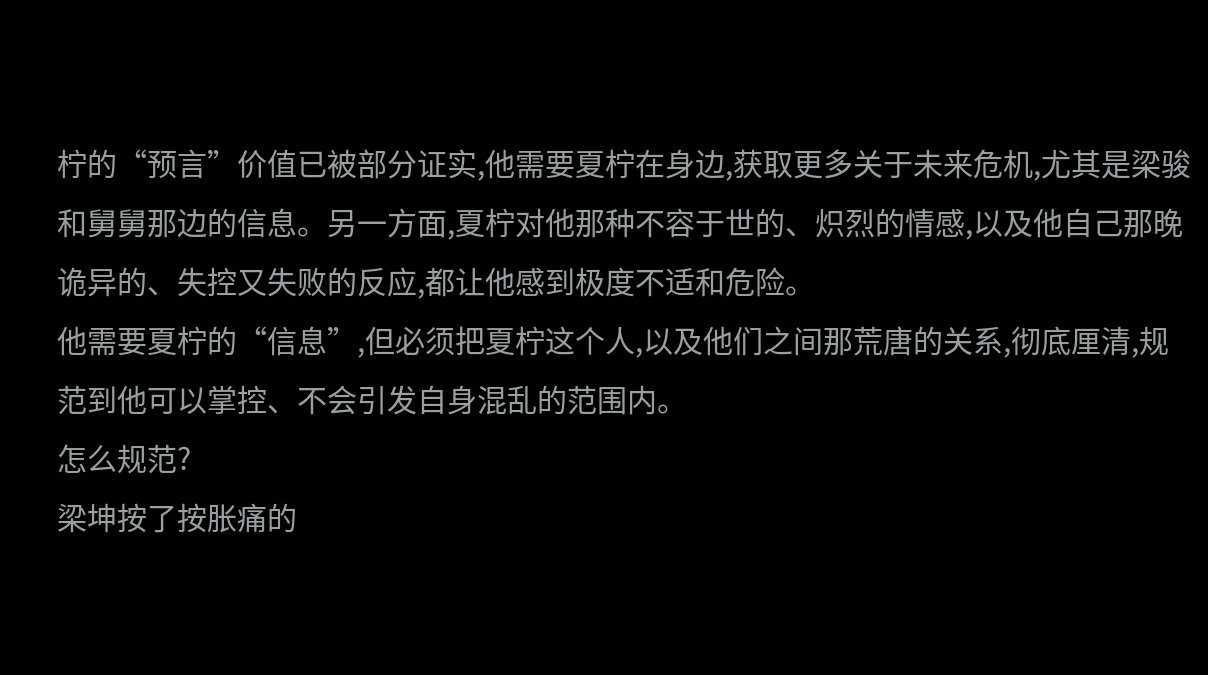柠的“预言”价值已被部分证实,他需要夏柠在身边,获取更多关于未来危机,尤其是梁骏和舅舅那边的信息。另一方面,夏柠对他那种不容于世的、炽烈的情感,以及他自己那晚诡异的、失控又失败的反应,都让他感到极度不适和危险。
他需要夏柠的“信息”,但必须把夏柠这个人,以及他们之间那荒唐的关系,彻底厘清,规范到他可以掌控、不会引发自身混乱的范围内。
怎么规范?
梁坤按了按胀痛的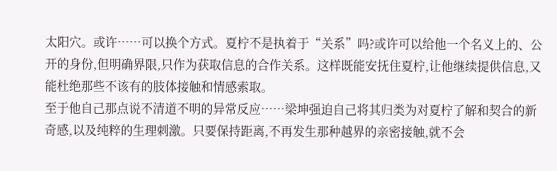太阳穴。或许……可以换个方式。夏柠不是执着于“关系”吗?或许可以给他一个名义上的、公开的身份,但明确界限,只作为获取信息的合作关系。这样既能安抚住夏柠,让他继续提供信息,又能杜绝那些不该有的肢体接触和情感索取。
至于他自己那点说不清道不明的异常反应……梁坤强迫自己将其归类为对夏柠了解和契合的新奇感,以及纯粹的生理刺激。只要保持距离,不再发生那种越界的亲密接触,就不会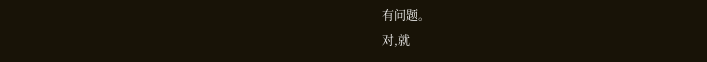有问题。
对,就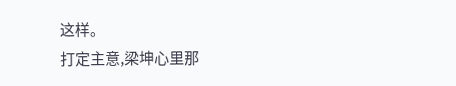这样。
打定主意,梁坤心里那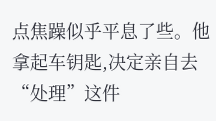点焦躁似乎平息了些。他拿起车钥匙,决定亲自去“处理”这件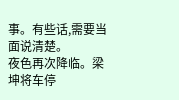事。有些话,需要当面说清楚。
夜色再次降临。梁坤将车停